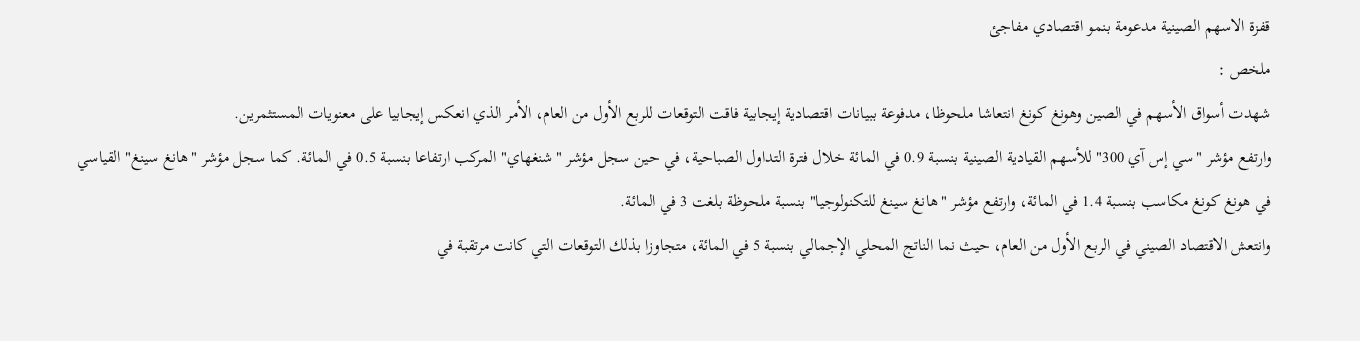قفزة الاسهم الصينية مدعومة بنمو اقتصادي مفاجئ
ملخص :
شهدت أسواق الأسهم في الصين وهونغ كونغ انتعاشا ملحوظا، مدفوعة ببيانات اقتصادية إيجابية فاقت التوقعات للربع الأول من العام، الأمر الذي انعكس إيجابيا على معنويات المستثمرين.
وارتفع مؤشر "سي إس آي 300" للأسهم القيادية الصينية بنسبة 0.9 في المائة خلال فترة التداول الصباحية، في حين سجل مؤشر "شنغهاي" المركب ارتفاعا بنسبة 0.5 في المائة. كما سجل مؤشر "هانغ سينغ" القياسي في هونغ كونغ مكاسب بنسبة 1.4 في المائة، وارتفع مؤشر "هانغ سينغ للتكنولوجيا" بنسبة ملحوظة بلغت 3 في المائة.
وانتعش الاقتصاد الصيني في الربع الأول من العام، حيث نما الناتج المحلي الإجمالي بنسبة 5 في المائة، متجاوزا بذلك التوقعات التي كانت مرتقبة في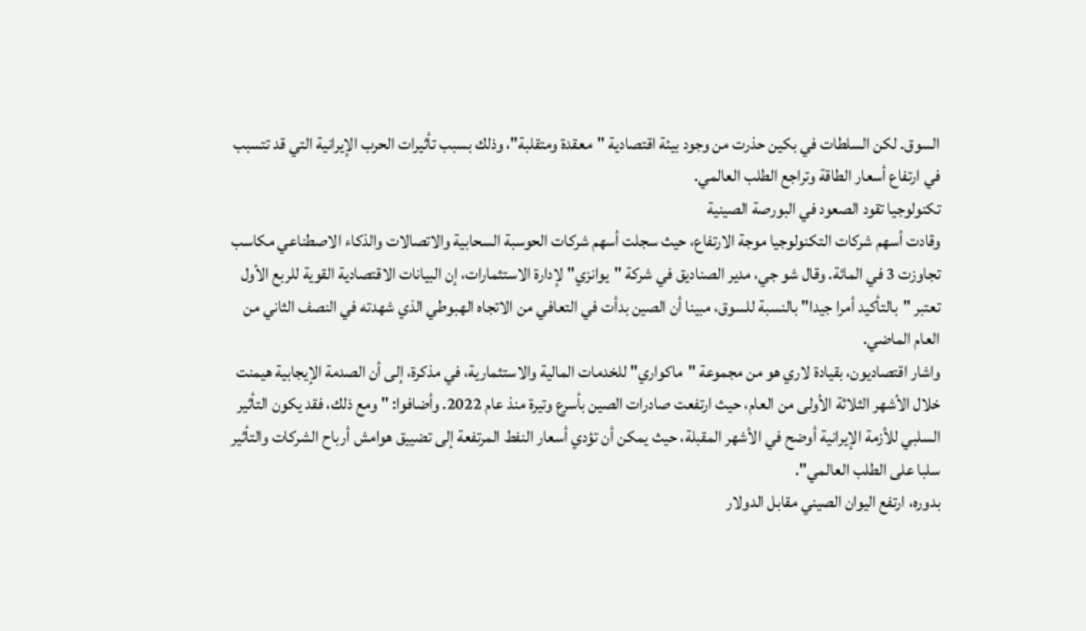السوق. لكن السلطات في بكين حذرت من وجود بيئة اقتصادية "معقدة ومتقلبة"، وذلك بسبب تأثيرات الحرب الإيرانية التي قد تتسبب في ارتفاع أسعار الطاقة وتراجع الطلب العالمي.
تكنولوجيا تقود الصعود في البورصة الصينية
وقادت أسهم شركات التكنولوجيا موجة الارتفاع، حيث سجلت أسهم شركات الحوسبة السحابية والاتصالات والذكاء الاصطناعي مكاسب تجاوزت 3 في المائة. وقال شو جي، مدير الصناديق في شركة "يوانزي" لإدارة الاستثمارات، إن البيانات الاقتصادية القوية للربع الأول تعتبر "بالتأكيد أمرا جيدا" بالنسبة للسوق، مبينا أن الصين بدأت في التعافي من الاتجاه الهبوطي الذي شهدته في النصف الثاني من العام الماضي.
واشار اقتصاديون، بقيادة لاري هو من مجموعة "ماكواري" للخدمات المالية والاستثمارية، في مذكرة، إلى أن الصدمة الإيجابية هيمنت خلال الأشهر الثلاثة الأولى من العام، حيث ارتفعت صادرات الصين بأسرع وتيرة منذ عام 2022. وأضافوا: "ومع ذلك، فقد يكون التأثير السلبي للأزمة الإيرانية أوضح في الأشهر المقبلة، حيث يمكن أن تؤدي أسعار النفط المرتفعة إلى تضييق هوامش أرباح الشركات والتأثير سلبا على الطلب العالمي".
بدوره، ارتفع اليوان الصيني مقابل الدولار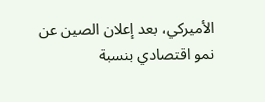الأميركي، بعد إعلان الصين عن نمو اقتصادي بنسبة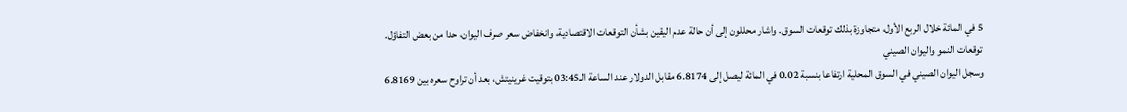5 في المائة خلال الربع الأول، متجاوزة بذلك توقعات السوق. واشار محللون إلى أن حالة عدم اليقين بشأن التوقعات الاقتصادية، وانخفاض سعر صرف اليوان، حدا من بعض التفاؤل.
توقعات النمو واليوان الصيني
وسجل اليوان الصيني في السوق المحلية ارتفاعا بنسبة 0.02 في المائة ليصل إلى 6.8174 مقابل الدولار عند الساعة الـ03:45 بتوقيت غرينيتش، بعد أن تراوح سعره بين 6.8169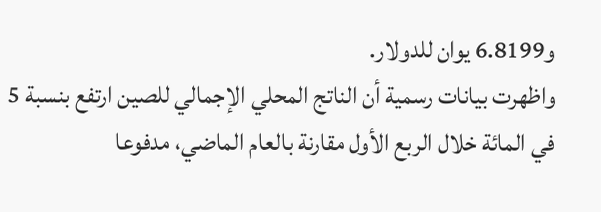و6.8199 يوان للدولار.
واظهرت بيانات رسمية أن الناتج المحلي الإجمالي للصين ارتفع بنسبة 5 في المائة خلال الربع الأول مقارنة بالعام الماضي، مدفوعا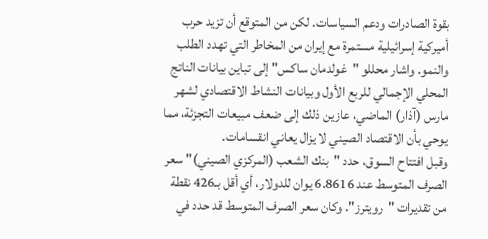بقوة الصادرات ودعم السياسات. لكن من المتوقع أن تزيد حرب أميركية إسرائيلية مستمرة مع إيران من المخاطر التي تهدد الطلب والنمو. واشار محللو "غولدمان ساكس" إلى تباين بيانات الناتج المحلي الإجمالي للربع الأول وبيانات النشاط الاقتصادي لشهر مارس (آذار) الماضي، عازين ذلك إلى ضعف مبيعات التجزئة، مما يوحي بأن الاقتصاد الصيني لا يزال يعاني انقسامات.
وقبل افتتاح السوق، حدد "بنك الشعب (المركزي الصيني)" سعر الصرف المتوسط عند 6.8616 يوان للدولار، أي أقل بـ426 نقطة من تقديرات "رويترز". وكان سعر الصرف المتوسط قد حدد في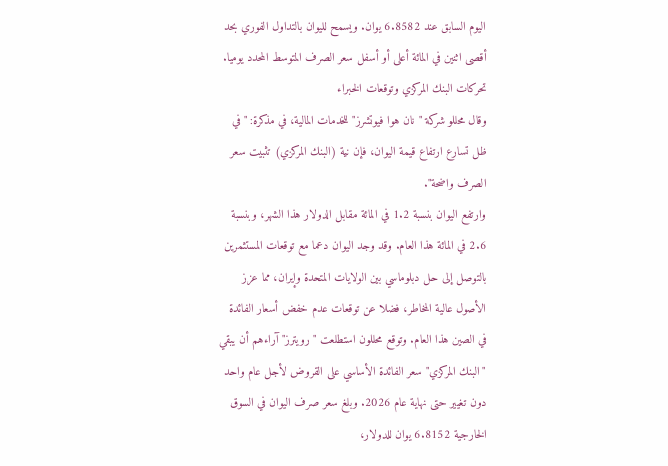اليوم السابق عند 6.8582 يوان. ويسمح لليوان بالتداول الفوري بحد أقصى اثنين في المائة أعلى أو أسفل سعر الصرف المتوسط المحدد يوميا.
تحركات البنك المركزي وتوقعات الخبراء
وقال محللو شركة "نان هوا فيوتشرز" للخدمات المالية، في مذكرة: "في ظل تسارع ارتفاع قيمة اليوان، فإن نية (البنك المركزي) تثبيت سعر الصرف واضحة".
وارتفع اليوان بنسبة 1.2 في المائة مقابل الدولار هذا الشهر، وبنسبة 2.6 في المائة هذا العام. وقد وجد اليوان دعما مع توقعات المستثمرين بالتوصل إلى حل دبلوماسي بين الولايات المتحدة وإيران، مما عزز الأصول عالية المخاطر، فضلا عن توقعات عدم خفض أسعار الفائدة في الصين هذا العام. وتوقع محللون استطلعت "رويترز" آراءهم أن يبقي "البنك المركزي" سعر الفائدة الأساسي على القروض لأجل عام واحد دون تغيير حتى نهاية عام 2026. وبلغ سعر صرف اليوان في السوق الخارجية 6.8152 يوان للدولار،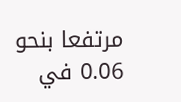مرتفعا بنحو 0.06 في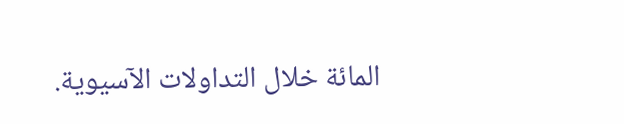المائة خلال التداولات الآسيوية.